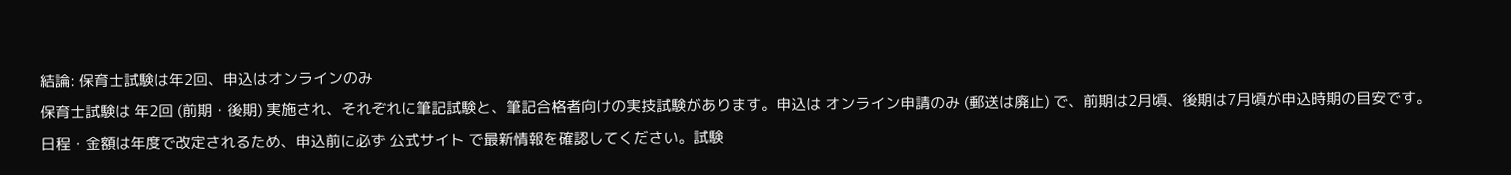結論: 保育士試験は年2回、申込はオンラインのみ
保育士試験は 年2回 (前期・後期) 実施され、それぞれに筆記試験と、筆記合格者向けの実技試験があります。申込は オンライン申請のみ (郵送は廃止) で、前期は2月頃、後期は7月頃が申込時期の目安です。日程・金額は年度で改定されるため、申込前に必ず 公式サイト で最新情報を確認してください。試験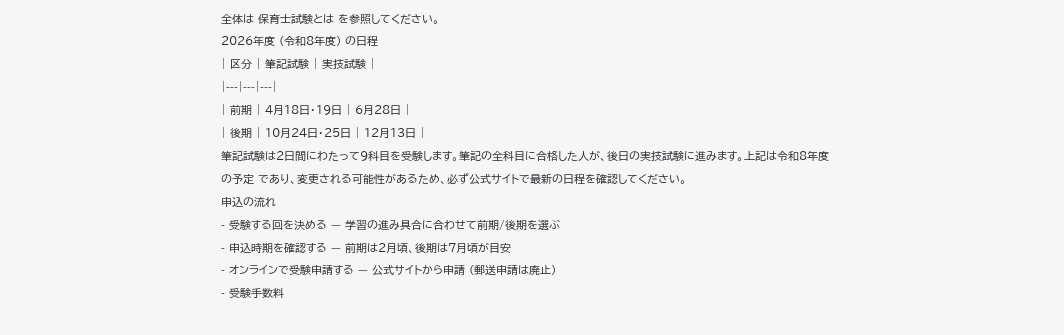全体は 保育士試験とは を参照してください。
2026年度 (令和8年度) の日程
| 区分 | 筆記試験 | 実技試験 |
|---|---|---|
| 前期 | 4月18日・19日 | 6月28日 |
| 後期 | 10月24日・25日 | 12月13日 |
筆記試験は2日間にわたって9科目を受験します。筆記の全科目に合格した人が、後日の実技試験に進みます。上記は令和8年度の予定 であり、変更される可能性があるため、必ず公式サイトで最新の日程を確認してください。
申込の流れ
- 受験する回を決める — 学習の進み具合に合わせて前期/後期を選ぶ
- 申込時期を確認する — 前期は2月頃、後期は7月頃が目安
- オンラインで受験申請する — 公式サイトから申請 (郵送申請は廃止)
- 受験手数料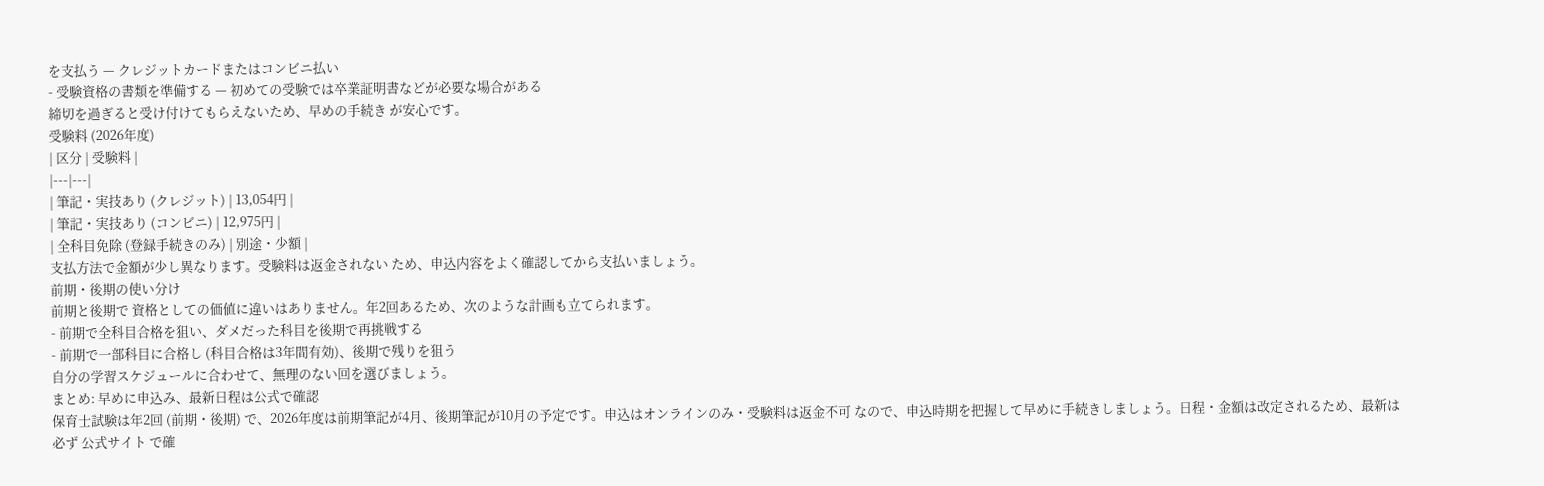を支払う — クレジットカードまたはコンビニ払い
- 受験資格の書類を準備する — 初めての受験では卒業証明書などが必要な場合がある
締切を過ぎると受け付けてもらえないため、早めの手続き が安心です。
受験料 (2026年度)
| 区分 | 受験料 |
|---|---|
| 筆記・実技あり (クレジット) | 13,054円 |
| 筆記・実技あり (コンビニ) | 12,975円 |
| 全科目免除 (登録手続きのみ) | 別途・少額 |
支払方法で金額が少し異なります。受験料は返金されない ため、申込内容をよく確認してから支払いましょう。
前期・後期の使い分け
前期と後期で 資格としての価値に違いはありません。年2回あるため、次のような計画も立てられます。
- 前期で全科目合格を狙い、ダメだった科目を後期で再挑戦する
- 前期で一部科目に合格し (科目合格は3年間有効)、後期で残りを狙う
自分の学習スケジュールに合わせて、無理のない回を選びましょう。
まとめ: 早めに申込み、最新日程は公式で確認
保育士試験は年2回 (前期・後期) で、2026年度は前期筆記が4月、後期筆記が10月の予定です。申込はオンラインのみ・受験料は返金不可 なので、申込時期を把握して早めに手続きしましょう。日程・金額は改定されるため、最新は必ず 公式サイト で確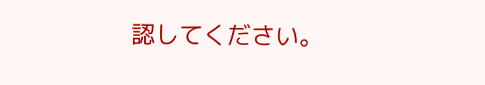認してください。